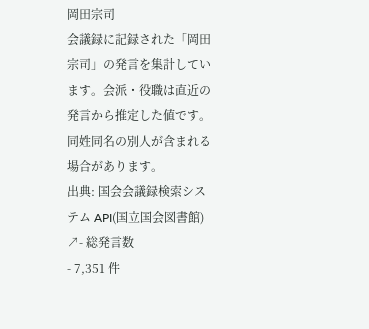岡田宗司
会議録に記録された「岡田宗司」の発言を集計しています。会派・役職は直近の発言から推定した値です。同姓同名の別人が含まれる場合があります。
出典: 国会会議録検索システム API(国立国会図書館) ↗- 総発言数
- 7,351 件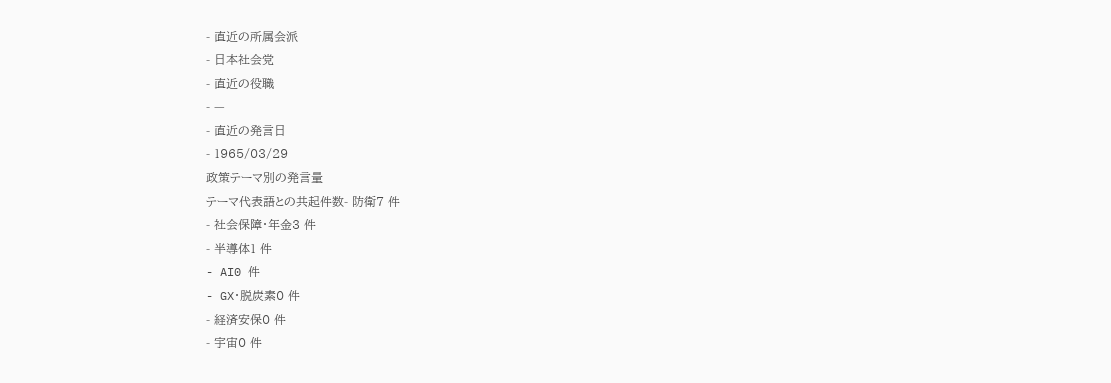- 直近の所属会派
- 日本社会党
- 直近の役職
- —
- 直近の発言日
- 1965/03/29
政策テーマ別の発言量
テーマ代表語との共起件数- 防衛7 件
- 社会保障・年金3 件
- 半導体1 件
- AI0 件
- GX・脱炭素0 件
- 経済安保0 件
- 宇宙0 件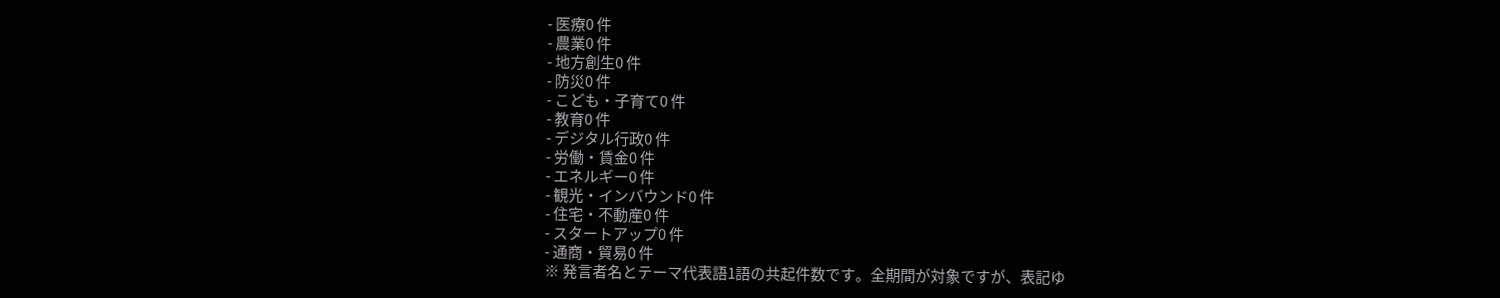- 医療0 件
- 農業0 件
- 地方創生0 件
- 防災0 件
- こども・子育て0 件
- 教育0 件
- デジタル行政0 件
- 労働・賃金0 件
- エネルギー0 件
- 観光・インバウンド0 件
- 住宅・不動産0 件
- スタートアップ0 件
- 通商・貿易0 件
※ 発言者名とテーマ代表語1語の共起件数です。全期間が対象ですが、表記ゆ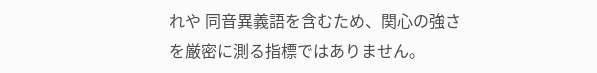れや 同音異義語を含むため、関心の強さを厳密に測る指標ではありません。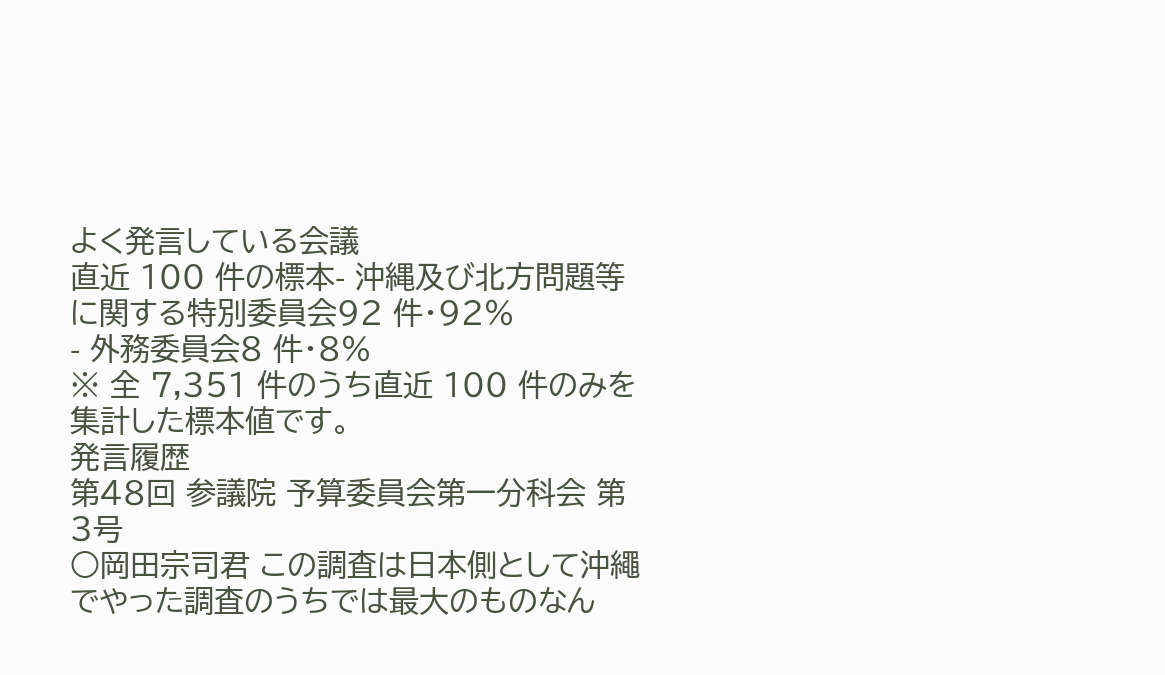よく発言している会議
直近 100 件の標本- 沖縄及び北方問題等に関する特別委員会92 件・92%
- 外務委員会8 件・8%
※ 全 7,351 件のうち直近 100 件のみを集計した標本値です。
発言履歴
第48回 参議院 予算委員会第一分科会 第3号
○岡田宗司君 この調査は日本側として沖繩でやった調査のうちでは最大のものなん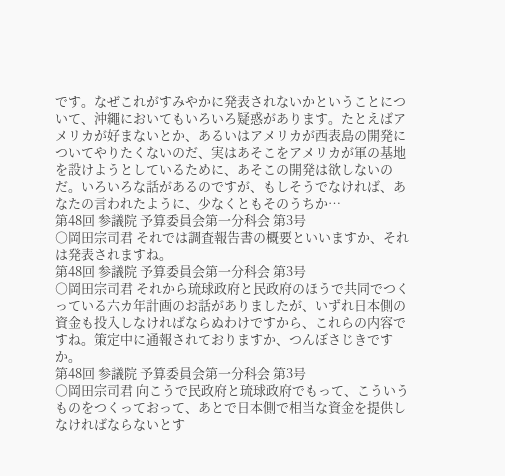です。なぜこれがすみやかに発表されないかということについて、沖繩においてもいろいろ疑惑があります。たとえばアメリカが好まないとか、あるいはアメリカが西表島の開発についてやりたくないのだ、実はあそこをアメリカが軍の基地を設けようとしているために、あそこの開発は欲しないのだ。いろいろな話があるのですが、もしそうでなければ、あなたの言われたように、少なくともそのうちか…
第48回 参議院 予算委員会第一分科会 第3号
○岡田宗司君 それでは調査報告書の概要といいますか、それは発表されますね。
第48回 参議院 予算委員会第一分科会 第3号
○岡田宗司君 それから琉球政府と民政府のほうで共同でつくっている六カ年計画のお話がありましたが、いずれ日本側の資金も投入しなければならぬわけですから、これらの内容ですね。策定中に通報されておりますか、つんぼさじきですか。
第48回 参議院 予算委員会第一分科会 第3号
○岡田宗司君 向こうで民政府と琉球政府でもって、こういうものをつくっておって、あとで日本側で相当な資金を提供しなければならないとす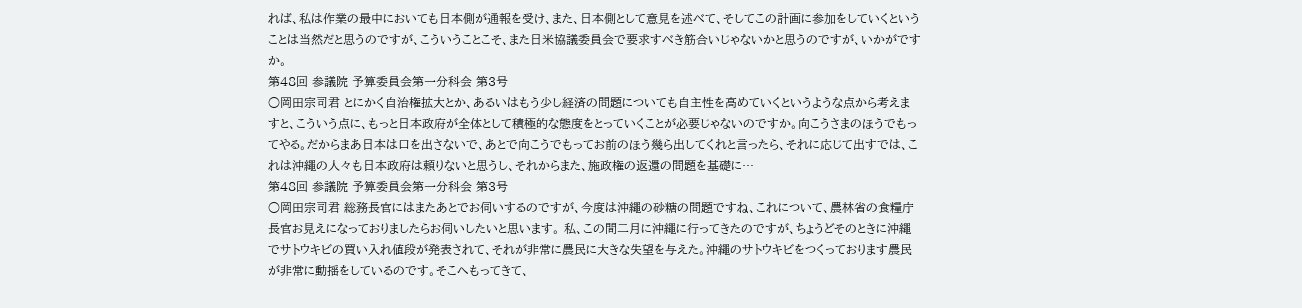れば、私は作業の最中においても日本側が通報を受け、また、日本側として意見を述べて、そしてこの計画に参加をしていくということは当然だと思うのですが、こういうことこそ、また日米協議委員会で要求すべき筋合いじゃないかと思うのですが、いかがですか。
第48回 参議院 予算委員会第一分科会 第3号
○岡田宗司君 とにかく自治権拡大とか、あるいはもう少し経済の問題についても自主性を高めていくというような点から考えますと、こういう点に、もっと日本政府が全体として積極的な態度をとっていくことが必要じゃないのですか。向こうさまのほうでもってやる。だからまあ日本は口を出さないで、あとで向こうでもってお前のほう幾ら出してくれと言ったら、それに応じて出すでは、これは沖繩の人々も日本政府は頼りないと思うし、それからまた、施政権の返還の問題を基礎に…
第48回 参議院 予算委員会第一分科会 第3号
○岡田宗司君 総務長官にはまたあとでお伺いするのですが、今度は沖繩の砂糖の問題ですね、これについて、農林省の食糧庁長官お見えになっておりましたらお伺いしたいと思います。 私、この間二月に沖繩に行ってきたのですが、ちょうどそのときに沖繩でサトウキビの買い入れ値段が発表されて、それが非常に農民に大きな失望を与えた。沖繩のサトウキビをつくっております農民が非常に動揺をしているのです。そこへもってきて、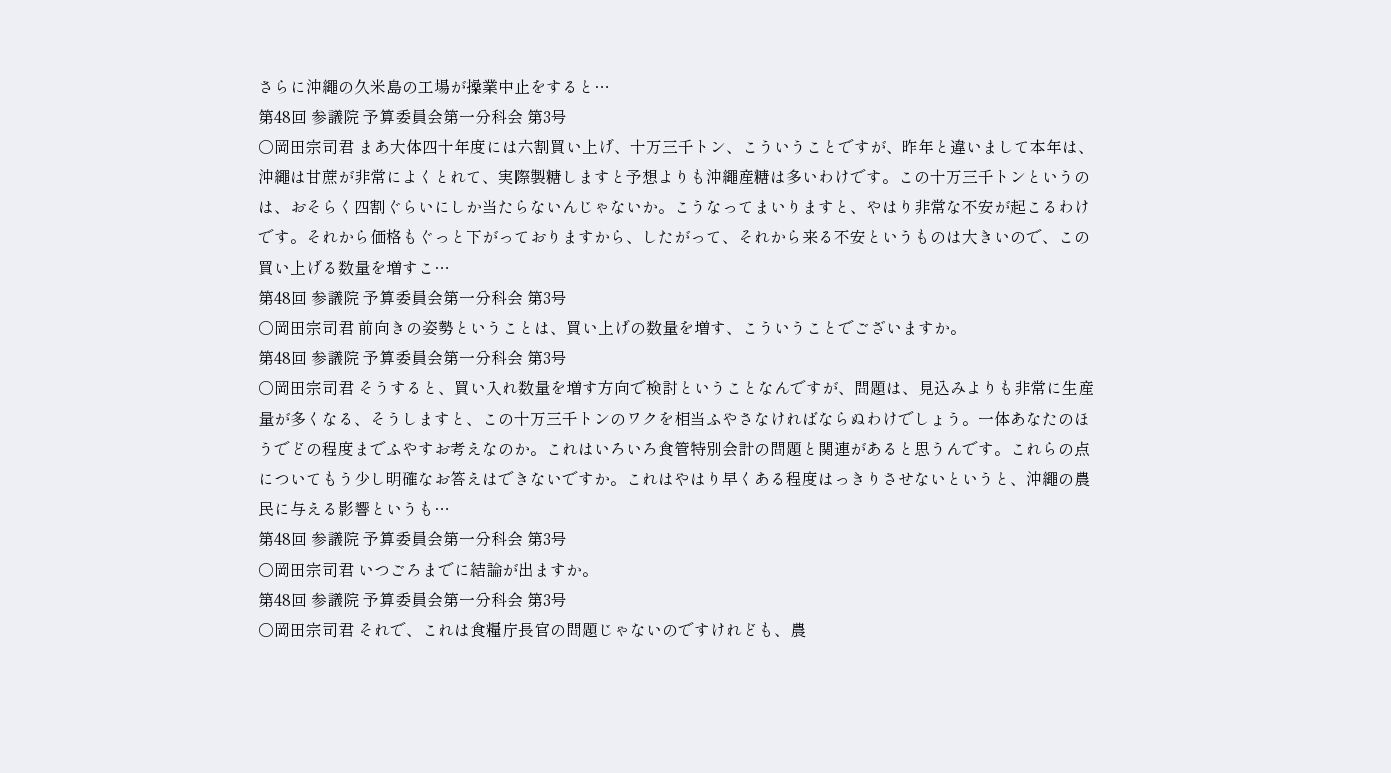さらに沖繩の久米島の工場が操業中止をすると…
第48回 参議院 予算委員会第一分科会 第3号
○岡田宗司君 まあ大体四十年度には六割買い上げ、十万三千トン、こういうことですが、昨年と違いまして本年は、沖繩は甘蔗が非常によくとれて、実際製糖しますと予想よりも沖繩産糖は多いわけです。この十万三千トンというのは、おそらく四割ぐらいにしか当たらないんじゃないか。こうなってまいりますと、やはり非常な不安が起こるわけです。それから価格もぐっと下がっておりますから、したがって、それから来る不安というものは大きいので、この買い上げる数量を増すこ…
第48回 参議院 予算委員会第一分科会 第3号
○岡田宗司君 前向きの姿勢ということは、買い上げの数量を増す、こういうことでございますか。
第48回 参議院 予算委員会第一分科会 第3号
○岡田宗司君 そうすると、買い入れ数量を増す方向で検討ということなんですが、問題は、見込みよりも非常に生産量が多くなる、そうしますと、この十万三千トンのワクを相当ふやさなければならぬわけでしょう。一体あなたのほうでどの程度までふやすお考えなのか。これはいろいろ食管特別会計の問題と関連があると思うんです。これらの点についてもう少し明確なお答えはできないですか。これはやはり早くある程度はっきりさせないというと、沖繩の農民に与える影響というも…
第48回 参議院 予算委員会第一分科会 第3号
○岡田宗司君 いつごろまでに結論が出ますか。
第48回 参議院 予算委員会第一分科会 第3号
○岡田宗司君 それで、これは食糧庁長官の問題じゃないのですけれども、農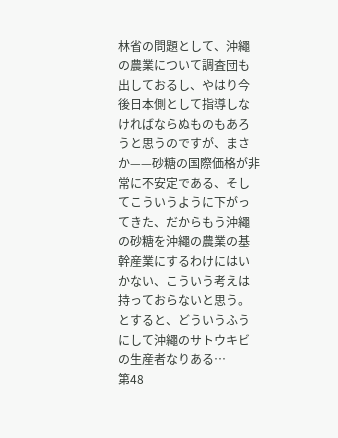林省の問題として、沖繩の農業について調査団も出しておるし、やはり今後日本側として指導しなければならぬものもあろうと思うのですが、まさか——砂糖の国際価格が非常に不安定である、そしてこういうように下がってきた、だからもう沖繩の砂糖を沖繩の農業の基幹産業にするわけにはいかない、こういう考えは持っておらないと思う。とすると、どういうふうにして沖繩のサトウキビの生産者なりある…
第48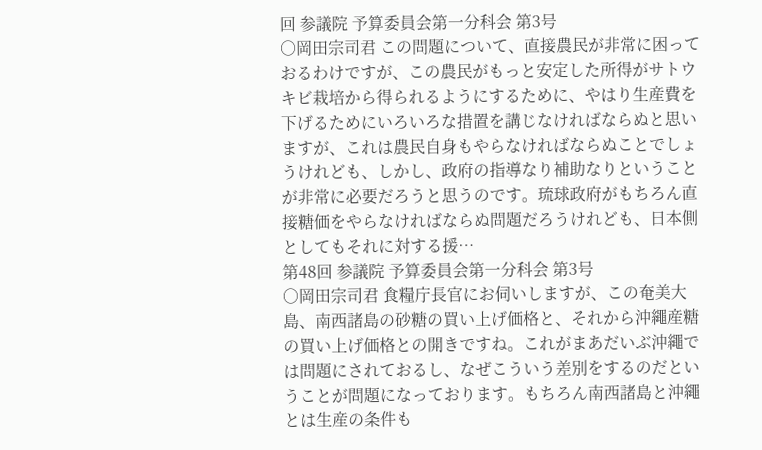回 参議院 予算委員会第一分科会 第3号
○岡田宗司君 この問題について、直接農民が非常に困っておるわけですが、この農民がもっと安定した所得がサトウキビ栽培から得られるようにするために、やはり生産費を下げるためにいろいろな措置を講じなければならぬと思いますが、これは農民自身もやらなければならぬことでしょうけれども、しかし、政府の指導なり補助なりということが非常に必要だろうと思うのです。琉球政府がもちろん直接糖価をやらなければならぬ問題だろうけれども、日本側としてもそれに対する援…
第48回 参議院 予算委員会第一分科会 第3号
○岡田宗司君 食糧庁長官にお伺いしますが、この奄美大島、南西諸島の砂糖の買い上げ価格と、それから沖繩産糖の買い上げ価格との開きですね。これがまあだいぶ沖繩では問題にされておるし、なぜこういう差別をするのだということが問題になっております。もちろん南西諸島と沖繩とは生産の条件も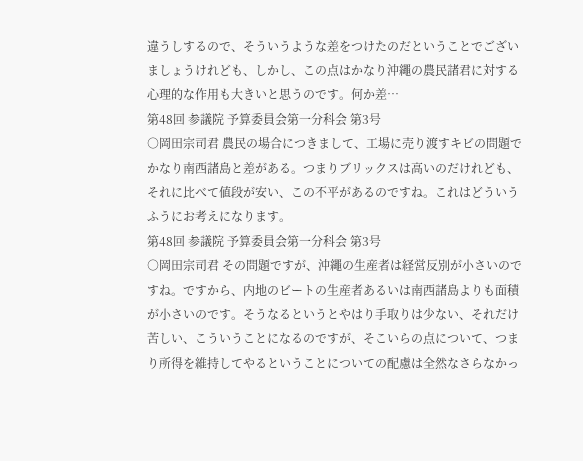違うしするので、そういうような差をつけたのだということでございましょうけれども、しかし、この点はかなり沖繩の農民諸君に対する心理的な作用も大きいと思うのです。何か差…
第48回 参議院 予算委員会第一分科会 第3号
○岡田宗司君 農民の場合につきまして、工場に売り渡すキビの問題でかなり南西諸島と差がある。つまりブリックスは高いのだけれども、それに比べて値段が安い、この不平があるのですね。これはどういうふうにお考えになります。
第48回 参議院 予算委員会第一分科会 第3号
○岡田宗司君 その問題ですが、沖繩の生産者は経営反別が小さいのですね。ですから、内地のビートの生産者あるいは南西諸島よりも面積が小さいのです。そうなるというとやはり手取りは少ない、それだけ苦しい、こういうことになるのですが、そこいらの点について、つまり所得を維持してやるということについての配慮は全然なさらなかっ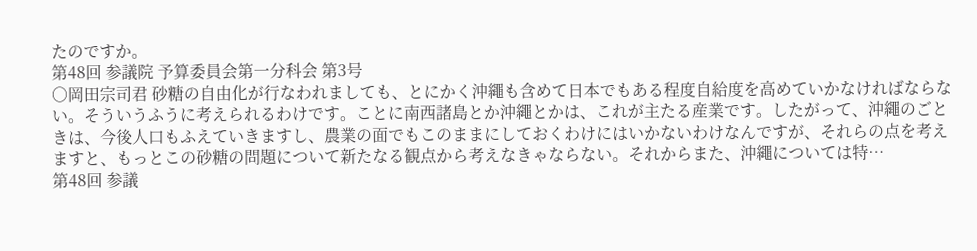たのですか。
第48回 参議院 予算委員会第一分科会 第3号
○岡田宗司君 砂糖の自由化が行なわれましても、とにかく沖繩も含めて日本でもある程度自給度を高めていかなければならない。そういうふうに考えられるわけです。ことに南西諸島とか沖繩とかは、これが主たる産業です。したがって、沖繩のごときは、今後人口もふえていきますし、農業の面でもこのままにしておくわけにはいかないわけなんですが、それらの点を考えますと、もっとこの砂糖の問題について新たなる観点から考えなきゃならない。それからまた、沖繩については特…
第48回 参議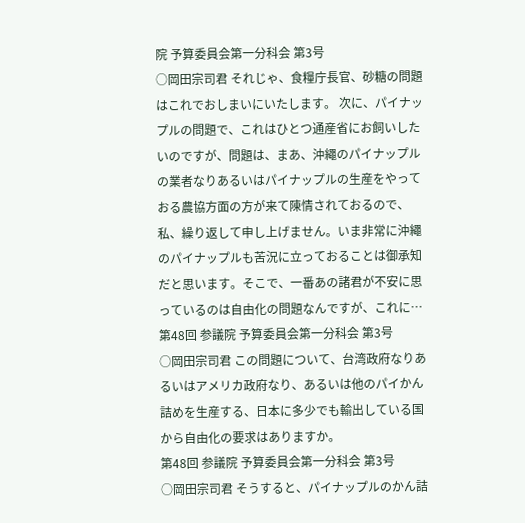院 予算委員会第一分科会 第3号
○岡田宗司君 それじゃ、食糧庁長官、砂糖の問題はこれでおしまいにいたします。 次に、パイナップルの問題で、これはひとつ通産省にお飼いしたいのですが、問題は、まあ、沖繩のパイナップルの業者なりあるいはパイナップルの生産をやっておる農協方面の方が来て陳情されておるので、私、繰り返して申し上げません。いま非常に沖繩のパイナップルも苦況に立っておることは御承知だと思います。そこで、一番あの諸君が不安に思っているのは自由化の問題なんですが、これに…
第48回 参議院 予算委員会第一分科会 第3号
○岡田宗司君 この問題について、台湾政府なりあるいはアメリカ政府なり、あるいは他のパイかん詰めを生産する、日本に多少でも輸出している国から自由化の要求はありますか。
第48回 参議院 予算委員会第一分科会 第3号
○岡田宗司君 そうすると、パイナップルのかん詰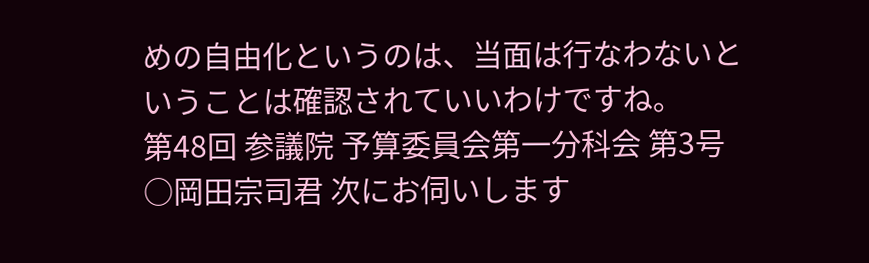めの自由化というのは、当面は行なわないということは確認されていいわけですね。
第48回 参議院 予算委員会第一分科会 第3号
○岡田宗司君 次にお伺いします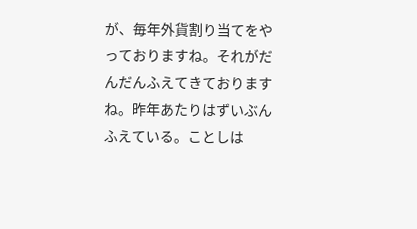が、毎年外貨割り当てをやっておりますね。それがだんだんふえてきておりますね。昨年あたりはずいぶんふえている。ことしは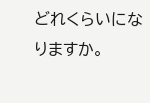どれくらいになりますか。